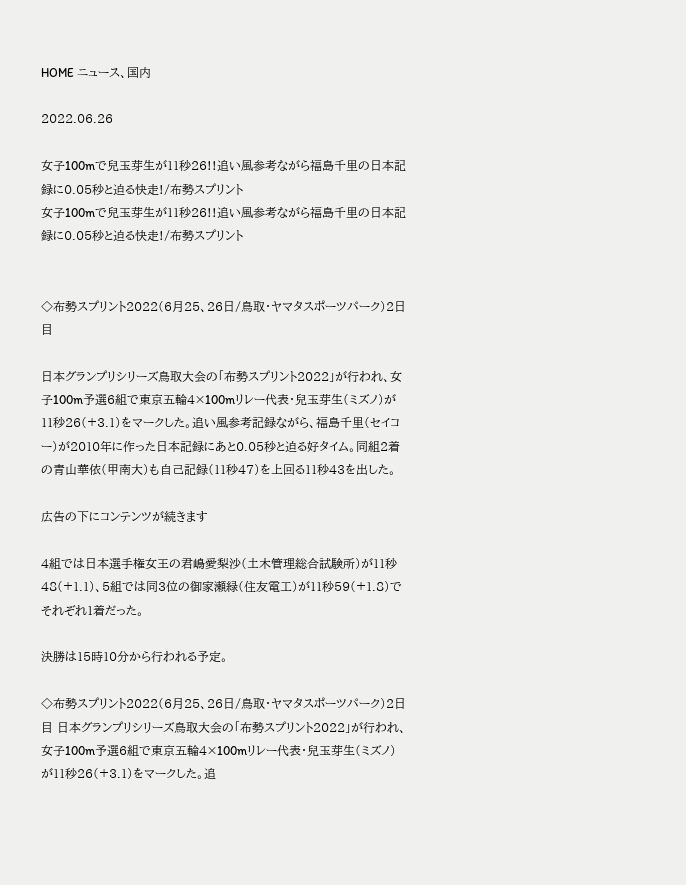HOME ニュース、国内

2022.06.26

女子100mで兒玉芽生が11秒26!!追い風参考ながら福島千里の日本記録に0.05秒と迫る快走!/布勢スプリント
女子100mで兒玉芽生が11秒26!!追い風参考ながら福島千里の日本記録に0.05秒と迫る快走!/布勢スプリント


◇布勢スプリント2022(6月25、26日/鳥取・ヤマタスポーツパーク)2日目

日本グランプリシリーズ鳥取大会の「布勢スプリント2022」が行われ、女子100m予選6組で東京五輪4×100mリレー代表・兒玉芽生(ミズノ)が11秒26(+3.1)をマークした。追い風参考記録ながら、福島千里(セイコー)が2010年に作った日本記録にあと0.05秒と迫る好タイム。同組2着の青山華依(甲南大)も自己記録(11秒47)を上回る11秒43を出した。

広告の下にコンテンツが続きます

4組では日本選手権女王の君嶋愛梨沙(土木管理総合試験所)が11秒48(+1.1)、5組では同3位の御家瀬緑(住友電工)が11秒59(+1.8)でそれぞれ1着だった。

決勝は15時10分から行われる予定。

◇布勢スプリント2022(6月25、26日/鳥取・ヤマタスポーツパーク)2日目 日本グランプリシリーズ鳥取大会の「布勢スプリント2022」が行われ、女子100m予選6組で東京五輪4×100mリレー代表・兒玉芽生(ミズノ)が11秒26(+3.1)をマークした。追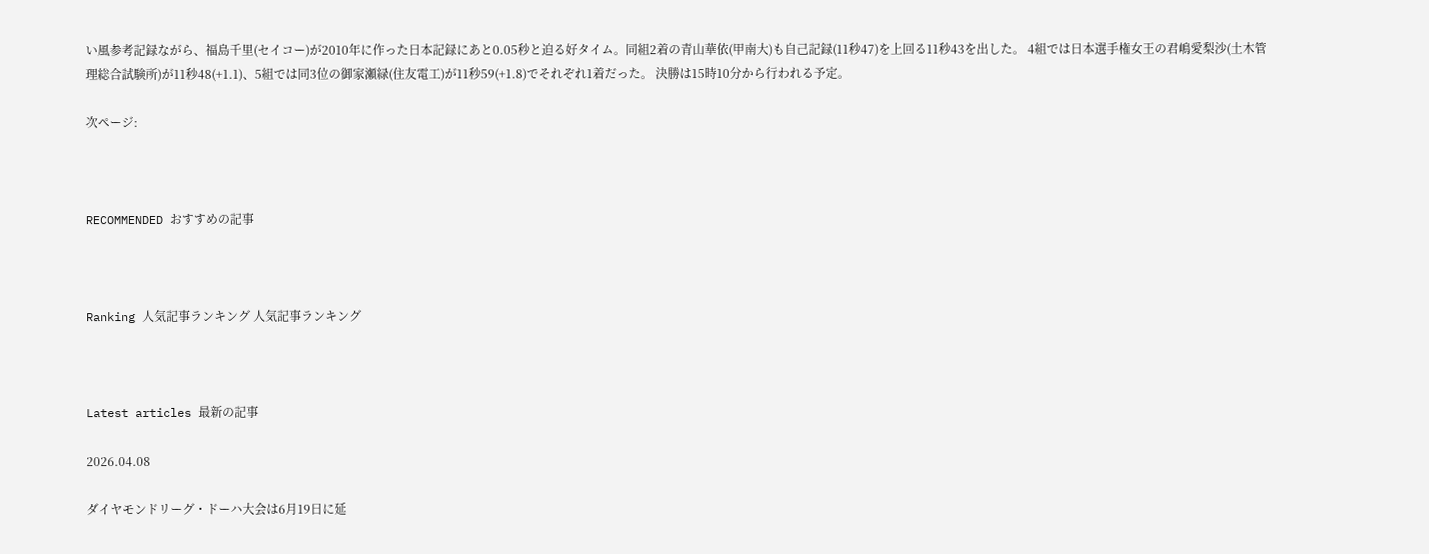い風参考記録ながら、福島千里(セイコー)が2010年に作った日本記録にあと0.05秒と迫る好タイム。同組2着の青山華依(甲南大)も自己記録(11秒47)を上回る11秒43を出した。 4組では日本選手権女王の君嶋愛梨沙(土木管理総合試験所)が11秒48(+1.1)、5組では同3位の御家瀬緑(住友電工)が11秒59(+1.8)でそれぞれ1着だった。 決勝は15時10分から行われる予定。

次ページ:



RECOMMENDED おすすめの記事



Ranking 人気記事ランキング 人気記事ランキング



Latest articles 最新の記事

2026.04.08

ダイヤモンドリーグ・ドーハ大会は6月19日に延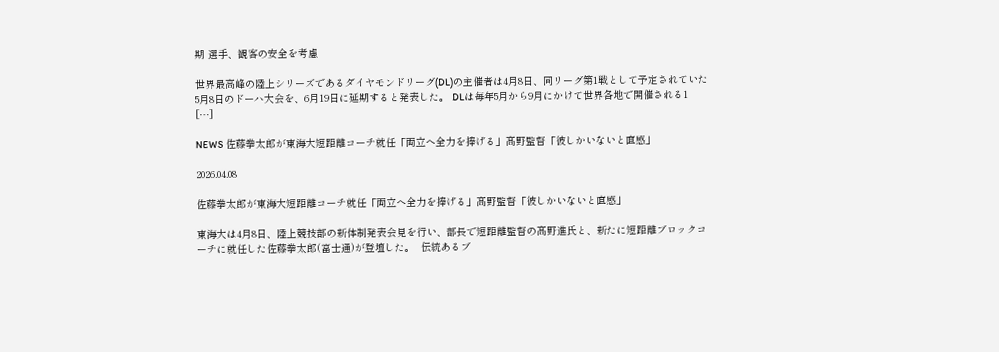期 選手、観客の安全を考慮

世界最高峰の陸上シリーズであるダイヤモンドリーグ(DL)の主催者は4月8日、同リーグ第1戦として予定されていた5月8日のドーハ大会を、6月19日に延期すると発表した。 DLは毎年5月から9月にかけて世界各地で開催される1 […]

NEWS 佐藤拳太郎が東海大短距離コーチ就任「両立へ全力を捧げる」髙野監督「彼しかいないと直感」

2026.04.08

佐藤拳太郎が東海大短距離コーチ就任「両立へ全力を捧げる」髙野監督「彼しかいないと直感」

東海大は4月8日、陸上競技部の新体制発表会見を行い、部長で短距離監督の髙野進氏と、新たに短距離ブロックコーチに就任した佐藤拳太郎(富士通)が登壇した。  伝統あるブ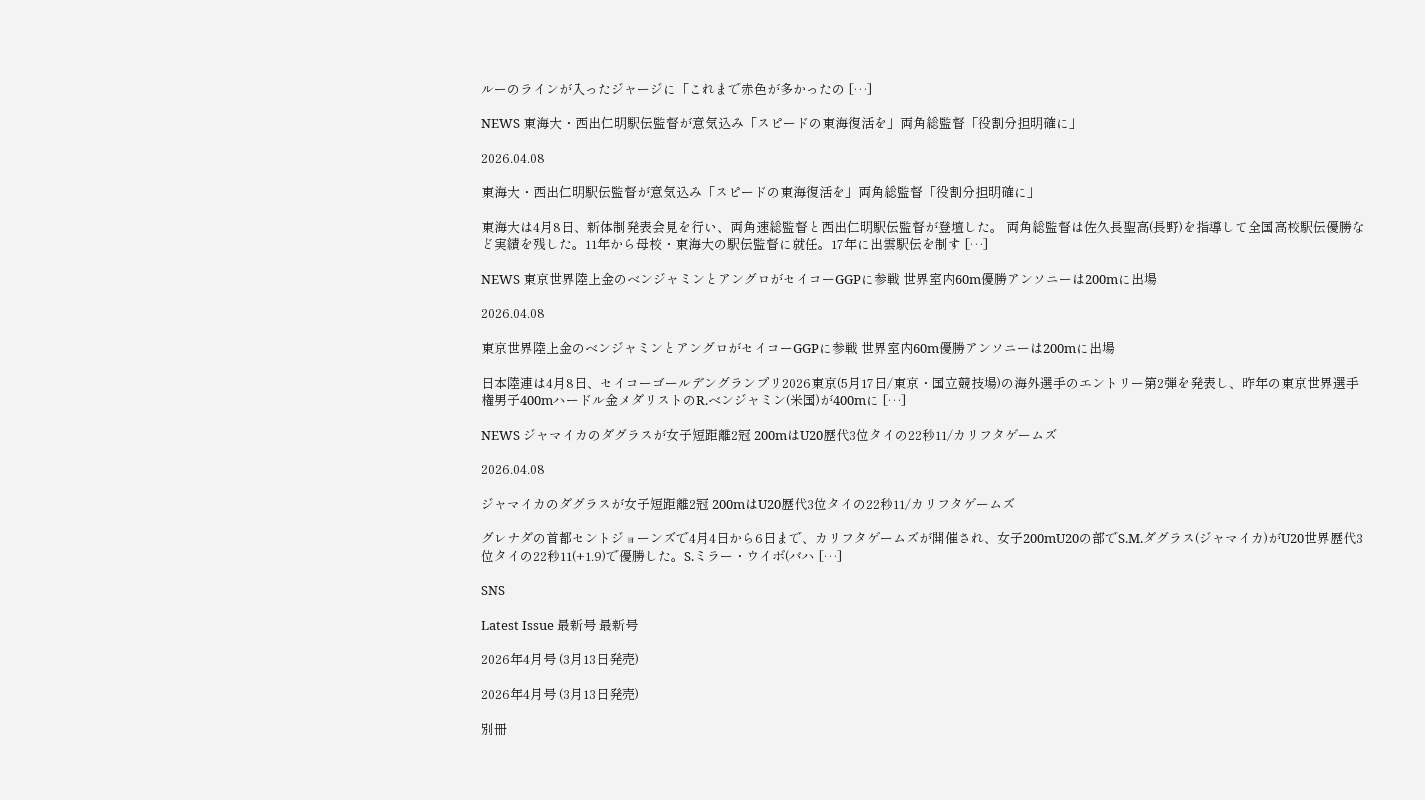ルーのラインが入ったジャージに「これまで赤色が多かったの […]

NEWS 東海大・西出仁明駅伝監督が意気込み「スピードの東海復活を」両角総監督「役割分担明確に」

2026.04.08

東海大・西出仁明駅伝監督が意気込み「スピードの東海復活を」両角総監督「役割分担明確に」

東海大は4月8日、新体制発表会見を行い、両角速総監督と西出仁明駅伝監督が登壇した。 両角総監督は佐久長聖高(長野)を指導して全国高校駅伝優勝など実績を残した。11年から母校・東海大の駅伝監督に就任。17年に出雲駅伝を制す […]

NEWS 東京世界陸上金のベンジャミンとアングロがセイコーGGPに参戦 世界室内60m優勝アンソニーは200mに出場

2026.04.08

東京世界陸上金のベンジャミンとアングロがセイコーGGPに参戦 世界室内60m優勝アンソニーは200mに出場

日本陸連は4月8日、セイコーゴールデングランプリ2026東京(5月17日/東京・国立競技場)の海外選手のエントリー第2弾を発表し、昨年の東京世界選手権男子400mハードル金メダリストのR.ベンジャミン(米国)が400mに […]

NEWS ジャマイカのダグラスが女子短距離2冠 200mはU20歴代3位タイの22秒11/カリフタゲームズ

2026.04.08

ジャマイカのダグラスが女子短距離2冠 200mはU20歴代3位タイの22秒11/カリフタゲームズ

グレナダの首都セントジョーンズで4月4日から6日まで、カリフタゲームズが開催され、女子200mU20の部でS.M.ダグラス(ジャマイカ)がU20世界歴代3位タイの22秒11(+1.9)で優勝した。S.ミラー・ウイボ(バハ […]

SNS

Latest Issue 最新号 最新号

2026年4月号 (3月13日発売)

2026年4月号 (3月13日発売)

別冊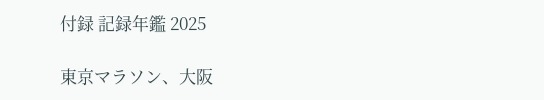付録 記録年鑑 2025

東京マラソン、大阪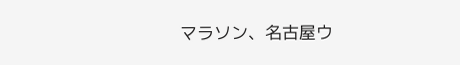マラソン、名古屋ウ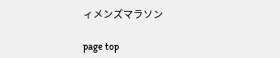ィメンズマラソン

page top